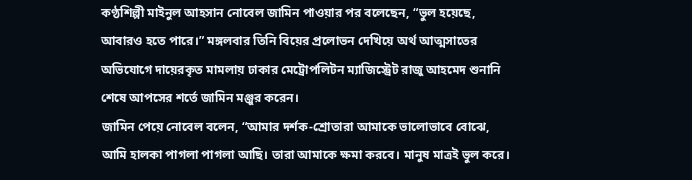কণ্ঠশিল্পী মাইনুল আহসান নোবেল জামিন পাওয়ার পর বলেছেন, “ভুল হয়েছে, আবারও হতে পারে।” মঙ্গলবার তিনি বিয়ের প্রলোভন দেখিয়ে অর্থ আত্মসাতের অভিযোগে দায়েরকৃত মামলায় ঢাকার মেট্রোপলিটন ম্যাজিস্ট্রেট রাজু আহমেদ শুনানি শেষে আপসের শর্তে জামিন মঞ্জুর করেন।
জামিন পেয়ে নোবেল বলেন, “আমার দর্শক-শ্রোতারা আমাকে ভালোভাবে বোঝে, আমি হালকা পাগলা পাগলা আছি। তারা আমাকে ক্ষমা করবে। মানুষ মাত্রই ভুল করে।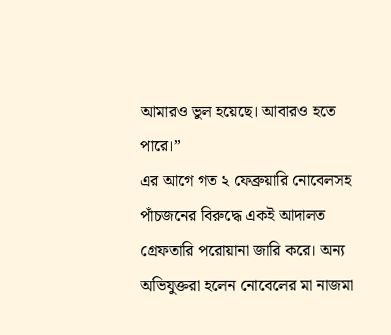আমারও ভুল হয়েছে। আবারও হতে পারে।”
এর আগে গত ২ ফেব্রুয়ারি নোবেলসহ পাঁচজনের বিরুদ্ধে একই আদালত গ্রেফতারি পরোয়ানা জারি করে। অন্য অভিযুক্তরা হলেন নোবেলের মা নাজমা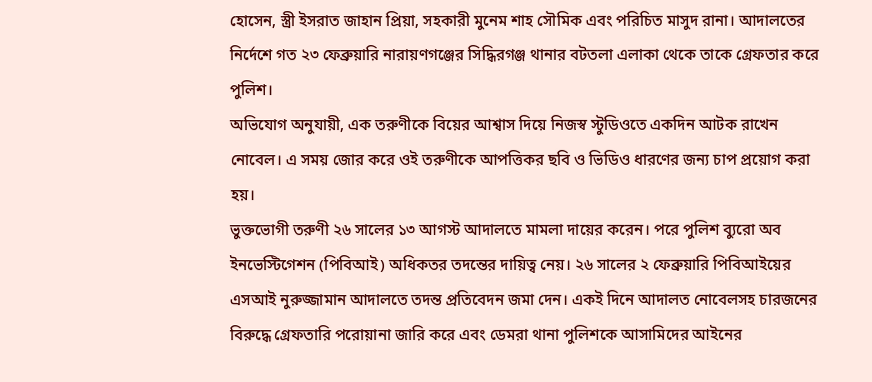হোসেন, স্ত্রী ইসরাত জাহান প্রিয়া, সহকারী মুনেম শাহ সৌমিক এবং পরিচিত মাসুদ রানা। আদালতের নির্দেশে গত ২৩ ফেব্রুয়ারি নারায়ণগঞ্জের সিদ্ধিরগঞ্জ থানার বটতলা এলাকা থেকে তাকে গ্রেফতার করে পুলিশ।
অভিযোগ অনুযায়ী, এক তরুণীকে বিয়ের আশ্বাস দিয়ে নিজস্ব স্টুডিওতে একদিন আটক রাখেন নোবেল। এ সময় জোর করে ওই তরুণীকে আপত্তিকর ছবি ও ভিডিও ধারণের জন্য চাপ প্রয়োগ করা হয়।
ভুক্তভোগী তরুণী ২৬ সালের ১৩ আগস্ট আদালতে মামলা দায়ের করেন। পরে পুলিশ ব্যুরো অব ইনভেস্টিগেশন (পিবিআই) অধিকতর তদন্তের দায়িত্ব নেয়। ২৬ সালের ২ ফেব্রুয়ারি পিবিআইয়ের এসআই নুরুজ্জামান আদালতে তদন্ত প্রতিবেদন জমা দেন। একই দিনে আদালত নোবেলসহ চারজনের বিরুদ্ধে গ্রেফতারি পরোয়ানা জারি করে এবং ডেমরা থানা পুলিশকে আসামিদের আইনের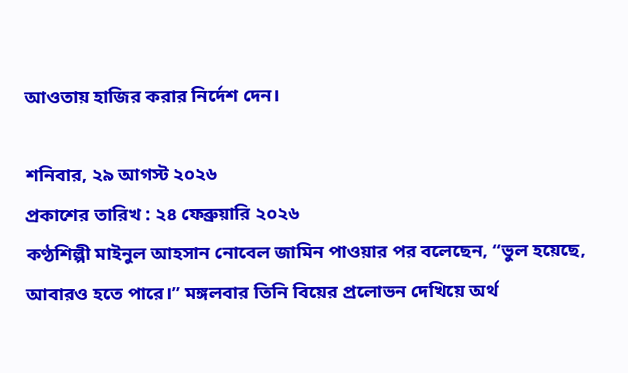আওতায় হাজির করার নির্দেশ দেন।

শনিবার, ২৯ আগস্ট ২০২৬
প্রকাশের তারিখ : ২৪ ফেব্রুয়ারি ২০২৬
কণ্ঠশিল্পী মাইনুল আহসান নোবেল জামিন পাওয়ার পর বলেছেন, “ভুল হয়েছে, আবারও হতে পারে।” মঙ্গলবার তিনি বিয়ের প্রলোভন দেখিয়ে অর্থ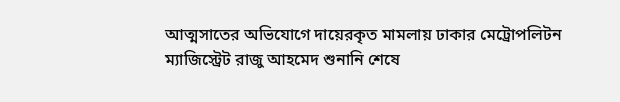আত্মসাতের অভিযোগে দায়েরকৃত মামলায় ঢাকার মেট্রোপলিটন ম্যাজিস্ট্রেট রাজু আহমেদ শুনানি শেষে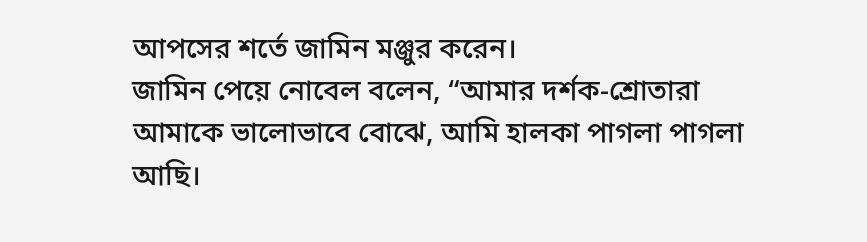আপসের শর্তে জামিন মঞ্জুর করেন।
জামিন পেয়ে নোবেল বলেন, “আমার দর্শক-শ্রোতারা আমাকে ভালোভাবে বোঝে, আমি হালকা পাগলা পাগলা আছি।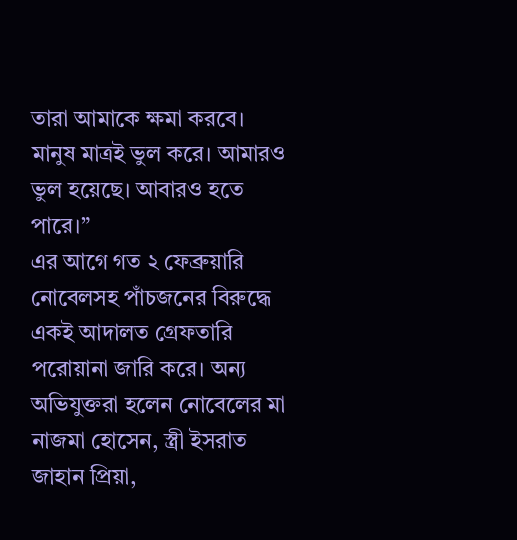তারা আমাকে ক্ষমা করবে। মানুষ মাত্রই ভুল করে। আমারও ভুল হয়েছে। আবারও হতে পারে।”
এর আগে গত ২ ফেব্রুয়ারি নোবেলসহ পাঁচজনের বিরুদ্ধে একই আদালত গ্রেফতারি পরোয়ানা জারি করে। অন্য অভিযুক্তরা হলেন নোবেলের মা নাজমা হোসেন, স্ত্রী ইসরাত জাহান প্রিয়া,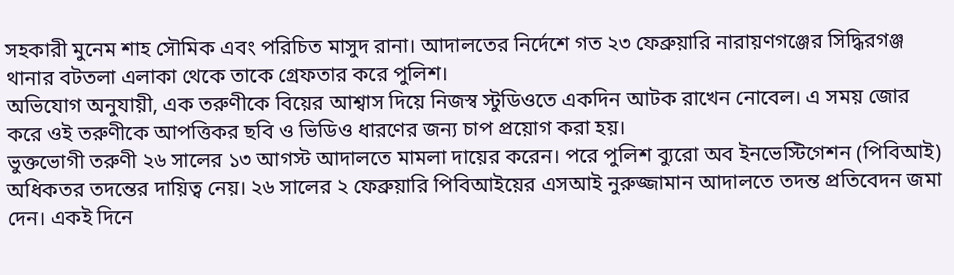সহকারী মুনেম শাহ সৌমিক এবং পরিচিত মাসুদ রানা। আদালতের নির্দেশে গত ২৩ ফেব্রুয়ারি নারায়ণগঞ্জের সিদ্ধিরগঞ্জ থানার বটতলা এলাকা থেকে তাকে গ্রেফতার করে পুলিশ।
অভিযোগ অনুযায়ী, এক তরুণীকে বিয়ের আশ্বাস দিয়ে নিজস্ব স্টুডিওতে একদিন আটক রাখেন নোবেল। এ সময় জোর করে ওই তরুণীকে আপত্তিকর ছবি ও ভিডিও ধারণের জন্য চাপ প্রয়োগ করা হয়।
ভুক্তভোগী তরুণী ২৬ সালের ১৩ আগস্ট আদালতে মামলা দায়ের করেন। পরে পুলিশ ব্যুরো অব ইনভেস্টিগেশন (পিবিআই) অধিকতর তদন্তের দায়িত্ব নেয়। ২৬ সালের ২ ফেব্রুয়ারি পিবিআইয়ের এসআই নুরুজ্জামান আদালতে তদন্ত প্রতিবেদন জমা দেন। একই দিনে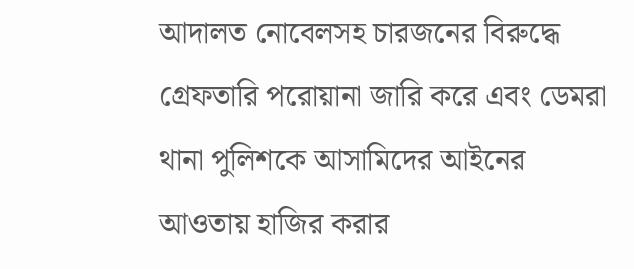আদালত নোবেলসহ চারজনের বিরুদ্ধে গ্রেফতারি পরোয়ানা জারি করে এবং ডেমরা থানা পুলিশকে আসামিদের আইনের আওতায় হাজির করার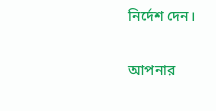নির্দেশ দেন।

আপনার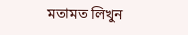মতামত লিখুন